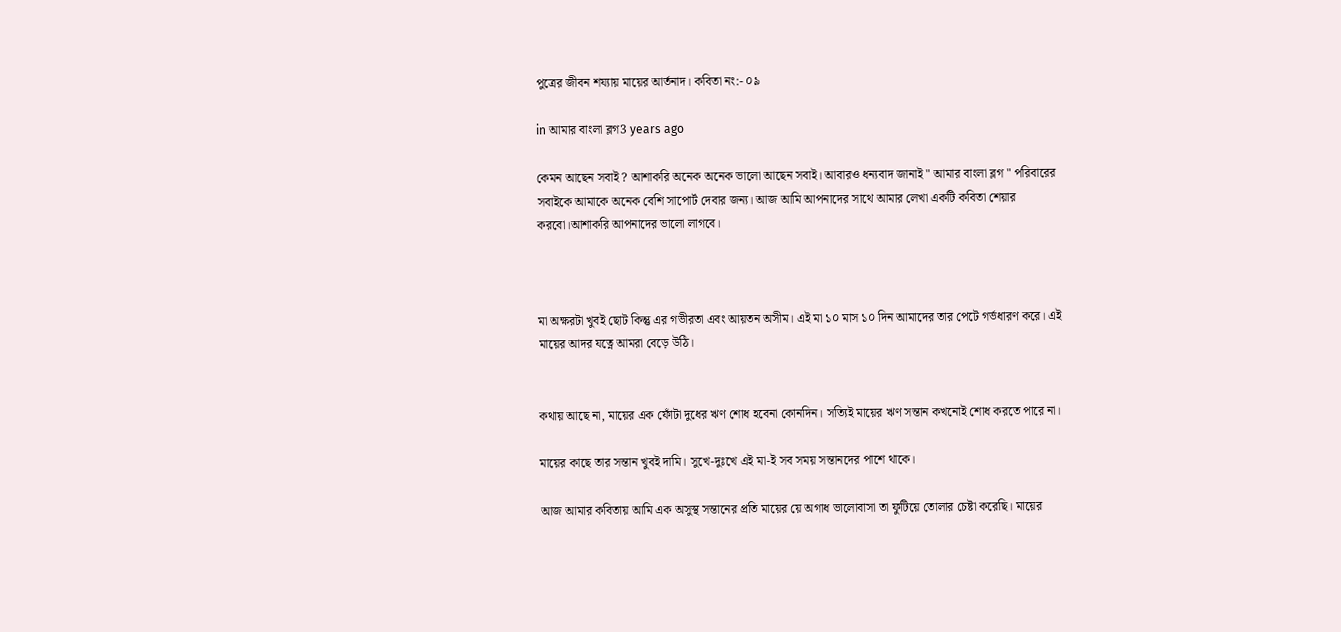পুত্রের জীবন শয্যায় মায়ের আর্তনাদ। কবিতা নং:- ০৯

in আমার বাংলা ব্লগ3 years ago

কেমন আছেন সবাই ? আশাকরি অনেক অনেক ভালো আছেন সবাই। আবারও ধন্যবাদ জানাই " আমার বাংলা ব্লগ " পরিবারের সবাইকে আমাকে অনেক বেশি সাপোর্ট দেবার জন্য। আজ আমি আপনাদের সাথে আমার লেখা একটি কবিতা শেয়ার করবো।আশাকরি আপনাদের ভালো লাগবে।



মা অক্ষরটা খুবই ছোট কিন্তু এর গভীরতা এবং আয়তন অসীম। এই মা ১০ মাস ১০ দিন আমাদের তার পেটে গর্ভধারণ করে। এই মায়ের আদর যত্নে আমরা বেড়ে উঠি।


কথায় আছে না, মায়ের এক ফোঁটা দুধের ঋণ শোধ হবেনা কোনদিন। সত্যিই মায়ের ঋণ সন্তান কখনোই শোধ করতে পারে না।

মায়ের কাছে তার সন্তান খুবই দামি। সুখে-দুঃখে এই মা-ই সব সময় সন্তানদের পাশে থাকে।

আজ আমার কবিতায় আমি এক অসুস্থ সন্তানের প্রতি মায়ের য়ে অগাধ ভালোবাসা তা ফুটিয়ে তোলার চেষ্টা করেছি। মায়ের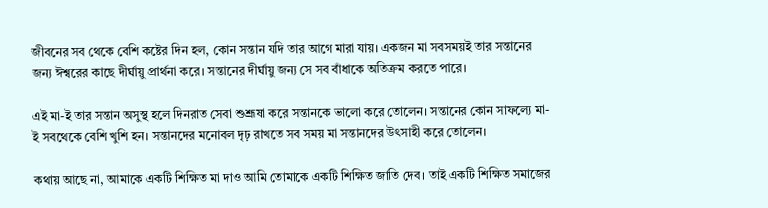জীবনের সব থেকে বেশি কষ্টের দিন হল, কোন সন্তান যদি তার আগে মারা যায়। একজন মা সবসময়ই তার সন্তানের জন্য ঈশ্বরের কাছে দীর্ঘায়ু প্রার্থনা করে। সন্তানের দীর্ঘায়ু জন্য সে সব বাঁধাকে অতিক্রম করতে পারে।

এই মা-ই তার সন্তান অসুস্থ হলে দিনরাত সেবা শুশ্রূষা করে সন্তানকে ভালো করে তোলেন। সন্তানের কোন সাফল্যে মা-ই সবথেকে বেশি খুশি হন। সন্তানদের মনোবল দৃঢ় রাখতে সব সময় মা সন্তানদের উৎসাহী করে তোলেন।

কথায় আছে না, আমাকে একটি শিক্ষিত মা দাও আমি তোমাকে একটি শিক্ষিত জাতি দেব। তাই একটি শিক্ষিত সমাজের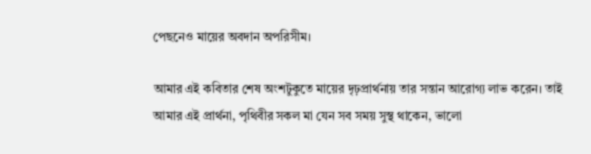পেছনেও মায়ের অবদান অপরিসীম।

আমার এই কবিতার শেষ অংশটুকুতে মায়ের দৃঢ়প্রার্থনায় তার সন্তান আরোগ্য লাভ করেন। তাই আমার এই প্রার্থনা, পৃথিবীর সকল মা যেন সব সময় সুস্থ থাকেন, ভালো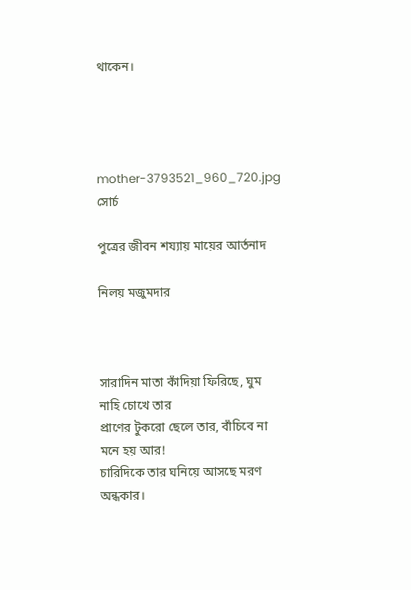থাকেন।




mother-3793521_960_720.jpg
সোর্চ

পুত্রের জীবন শয্যায় মায়ের আর্তনাদ

নিলয় মজুমদার



সারাদিন মাতা কাঁদিয়া ফিরিছে, ঘুম নাহি চোখে তার
প্রাণের টুকরো ছেলে তার, বাঁচিবে না মনে হয় আর!
চারিদিকে তার ঘনিয়ে আসছে মরণ অন্ধকার।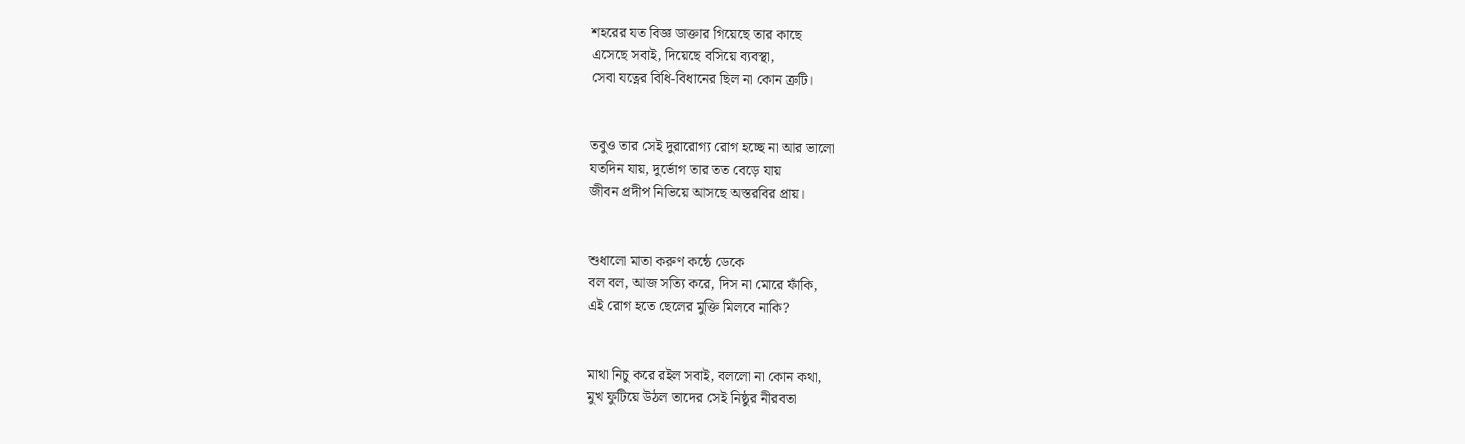শহরের যত বিজ্ঞ ডাক্তার গিয়েছে তার কাছে
এসেছে সবাই, দিয়েছে বসিয়ে ব্যবস্থা,
সেবা যত্নের বিধি-বিধানের ছিল না কোন ত্রুটি।


তবুও তার সেই দুরারোগ্য রোগ হচ্ছে না আর ভালো
যতদিন যায়, দুর্ভোগ তার তত বেড়ে যায়
জীবন প্রদীপ নিভিয়ে আসছে অস্তরবির প্রায়।


শুধালো মাতা করুণ কন্ঠে ডেকে
বল বল, আজ সত্যি করে, দিস না মোরে ফাঁকি,
এই রোগ হতে ছেলের মুক্তি মিলবে নাকি?


মাথা নিচু করে রইল সবাই, বললো না কোন কথা,
মুখ ফুটিয়ে উঠল তাদের সেই নিষ্ঠুর নীরবতা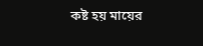কষ্ট হয় মায়ের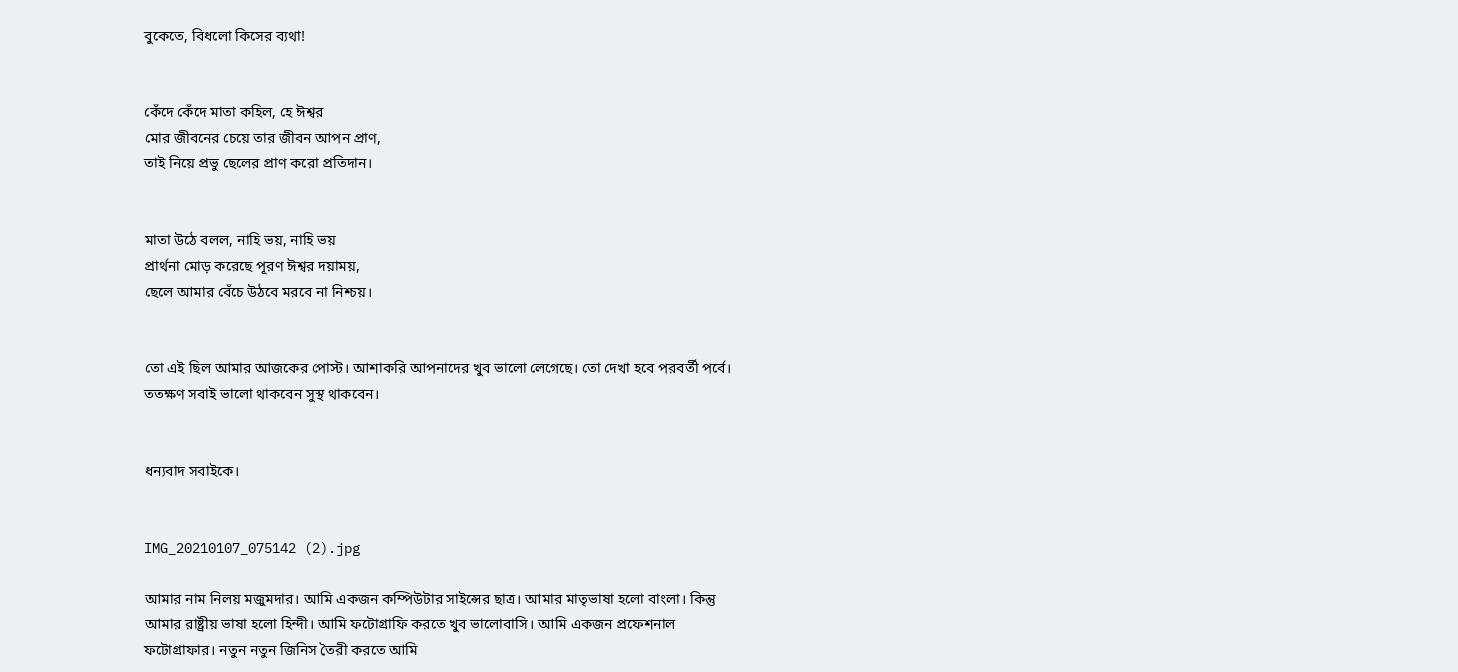বুকেতে, বিধলো কিসের ব্যথা!


কেঁদে কেঁদে মাতা কহিল, হে ঈশ্বর
মোর জীবনের চেয়ে তার জীবন আপন প্রাণ,
তাই নিয়ে প্রভু ছেলের প্রাণ করো প্রতিদান।


মাতা উঠে বলল, নাহি ভয়, নাহি ভয়
প্রার্থনা মোড় করেছে পূরণ ঈশ্বর দয়াময়,
ছেলে আমার বেঁচে উঠবে মরবে না নিশ্চয়।


তো এই ছিল আমার আজকের পোস্ট। আশাকরি আপনাদের খুব ভালো লেগেছে। তো দেখা হবে পরবর্তী পর্বে। ততক্ষণ সবাই ভালো থাকবেন সুস্থ থাকবেন।


ধন্যবাদ সবাইকে।


IMG_20210107_075142 (2).jpg

আমার নাম নিলয় মজুমদার। আমি একজন কম্পিউটার সাইন্সের ছাত্র। আমার মাতৃভাষা হলো বাংলা। কিন্তু আমার রাষ্ট্রীয় ভাষা হলো হিন্দী। আমি ফটোগ্রাফি করতে খুব ভালোবাসি। আমি একজন প্রফেশনাল ফটোগ্রাফার। নতুন নতুন জিনিস তৈরী করতে আমি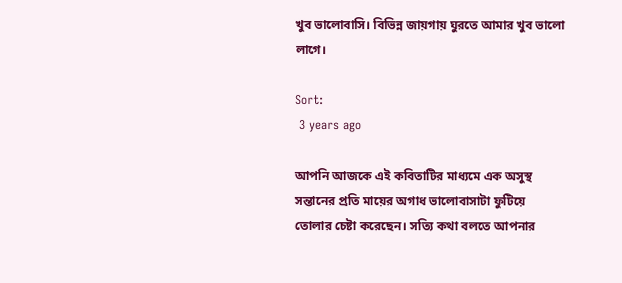খুব ভালোবাসি। বিভিন্ন জায়গায় ঘুরতে আমার খুব ভালো লাগে।

Sort:
 3 years ago

আপনি আজকে এই কবিতাটির মাধ্যমে এক অসুস্থ সন্তানের প্রতি মায়ের অগাধ ভালোবাসাটা ফুটিয়ে তোলার চেষ্টা করেছেন। সত্যি কথা বলতে আপনার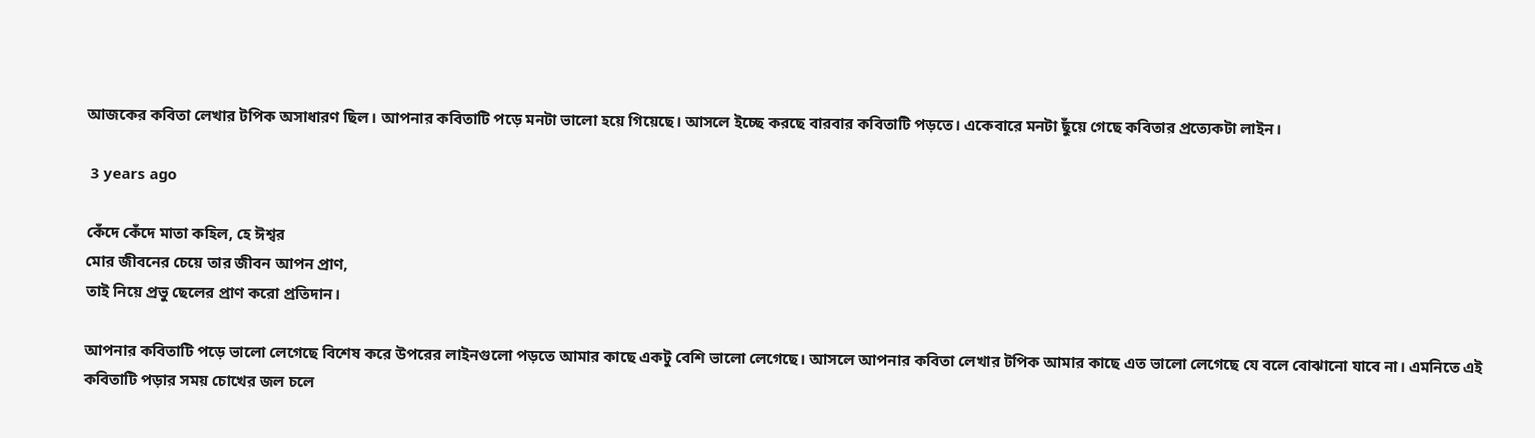আজকের কবিতা লেখার টপিক অসাধারণ ছিল। আপনার কবিতাটি পড়ে মনটা ভালো হয়ে গিয়েছে। আসলে ইচ্ছে করছে বারবার কবিতাটি পড়তে। একেবারে মনটা ছুঁয়ে গেছে কবিতার প্রত্যেকটা লাইন।

 3 years ago

কেঁদে কেঁদে মাতা কহিল, হে ঈশ্বর
মোর জীবনের চেয়ে তার জীবন আপন প্রাণ,
তাই নিয়ে প্রভু ছেলের প্রাণ করো প্রতিদান।

আপনার কবিতাটি পড়ে ভালো লেগেছে বিশেষ করে উপরের লাইনগুলো পড়তে আমার কাছে একটু বেশি ভালো লেগেছে। আসলে আপনার কবিতা লেখার টপিক আমার কাছে এত ভালো লেগেছে যে বলে বোঝানো যাবে না। এমনিতে এই কবিতাটি পড়ার সময় চোখের জল চলে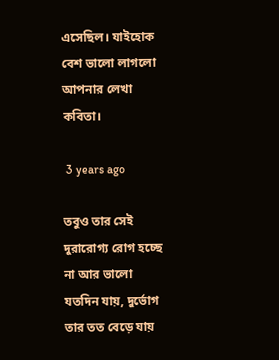এসেছিল। যাইহোক বেশ ভালো লাগলো আপনার লেখা কবিতা।

 3 years ago

তবুও তার সেই দুরারোগ্য রোগ হচ্ছে না আর ভালো
যতদিন যায়, দুর্ভোগ তার তত বেড়ে যায়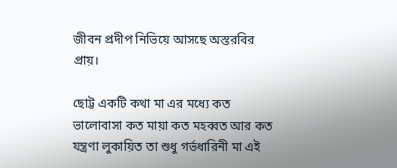জীবন প্রদীপ নিভিয়ে আসছে অস্তরবির প্রায়।

ছোট্ট একটি কথা মা এর মধ্যে কত ভালোবাসা কত মায়া কত মহব্বত আর কত যন্ত্রণা লুকায়িত তা শুধু গর্ভধারিনী মা এই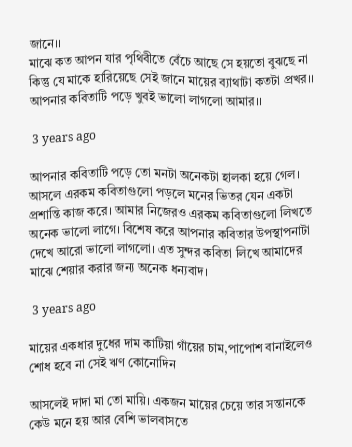জানে।।
মাঝে কত আপন যার পৃথিবীতে বেঁচে আছে সে হয়তো বুঝছে না কিন্তু যে মাকে হারিয়েছে সেই জানে মায়ের ব্যাথাটা কতটা প্রখর।।
আপনার কবিতাটি পড়ে খুবই ভালো লাগলো আমার।।

 3 years ago

আপনার কবিতাটি পড়ে তো মনটা অনেকটা হালকা হয়ে গেল। আসলে এরকম কবিতাগুলো পড়লে মনের ভিতর যেন একটা প্রশান্তি কাজ করে। আমার নিজেরও এরকম কবিতাগুলো লিখতে অনেক ভালো লাগে। বিশেষ করে আপনার কবিতার উপস্থাপনাটা দেখে আরো ভালো লাগলো। এত সুন্দর কবিতা লিখে আমাদের মাঝে শেয়ার করার জন্য অনেক ধন্যবাদ।

 3 years ago

মায়ের একধার দুধের দাম কাটিয়া গাঁয়ের চাম,পাপোশ বানাইলেও শোধ হবে না সেই ঋণ কোনোদিন

আসলেই দাদা মা তো মায়ি। একজন মায়ের চেয়ে তার সন্তানকে কেউ মনে হয় আর বেশি ভালবাসতে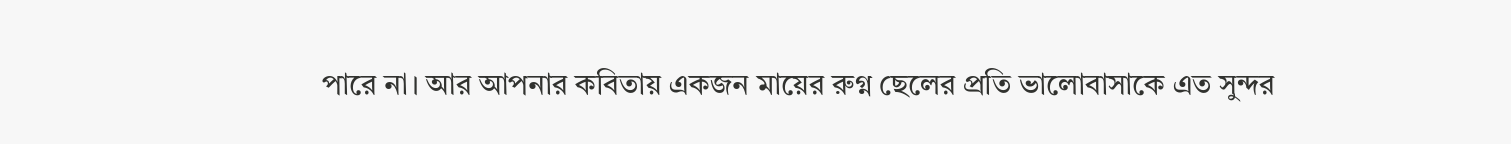পারে না। আর আপনার কবিতায় একজন মায়ের রুগ্ন ছেলের প্রতি ভালোবাসাকে এত সুন্দর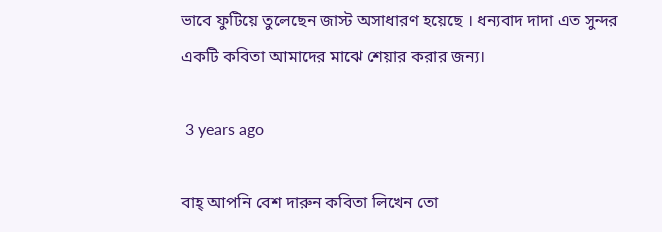ভাবে ফুটিয়ে তুলেছেন জাস্ট অসাধারণ হয়েছে । ধন্যবাদ দাদা এত সুন্দর একটি কবিতা আমাদের মাঝে শেয়ার করার জন্য।

 3 years ago

বাহ্ আপনি বেশ দারুন কবিতা লিখেন তো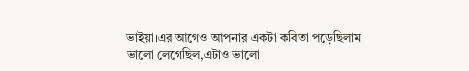ভাইয়া।এর আগেও আপনার একটা কবিতা পড়েছিলাম ভালো লেগেছিল,এটাও ভালো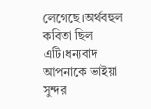লেগেছে।অর্থবহুল কবিতা ছিল এটি।ধন্যবাদ আপনাকে ভাইয়া সুন্দর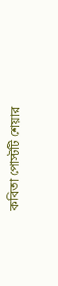কবিতা পোস্টটি শেয়ার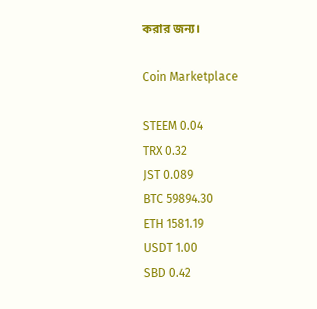করার জন্য।

Coin Marketplace

STEEM 0.04
TRX 0.32
JST 0.089
BTC 59894.30
ETH 1581.19
USDT 1.00
SBD 0.42